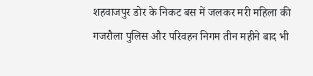शहवाजपुर डोर के निकट बस में जलकर मरी महिला की गजरौला पुलिस और परिवहन निगम तीन महीने बाद भी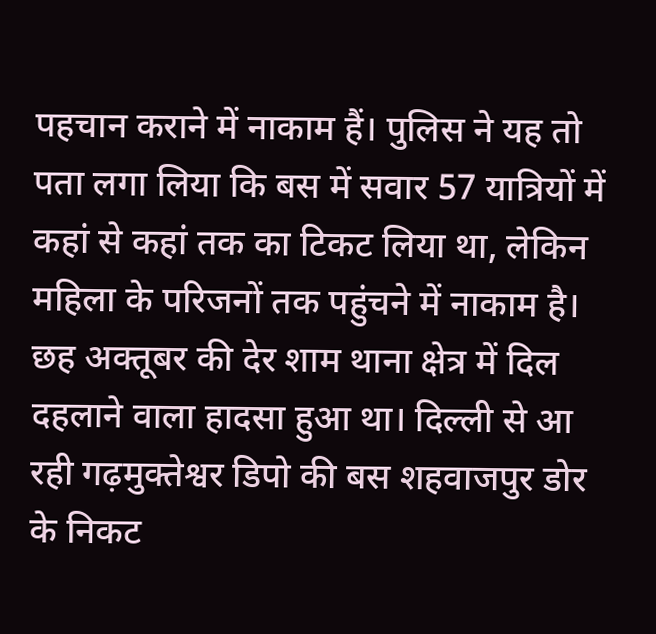पहचान कराने में नाकाम हैं। पुलिस ने यह तो पता लगा लिया कि बस में सवार 57 यात्रियों में कहां से कहां तक का टिकट लिया था, लेकिन महिला के परिजनों तक पहुंचने में नाकाम है।
छह अक्तूबर की देर शाम थाना क्षेत्र में दिल दहलाने वाला हादसा हुआ था। दिल्ली से आ रही गढ़मुक्तेश्वर डिपो की बस शहवाजपुर डोर के निकट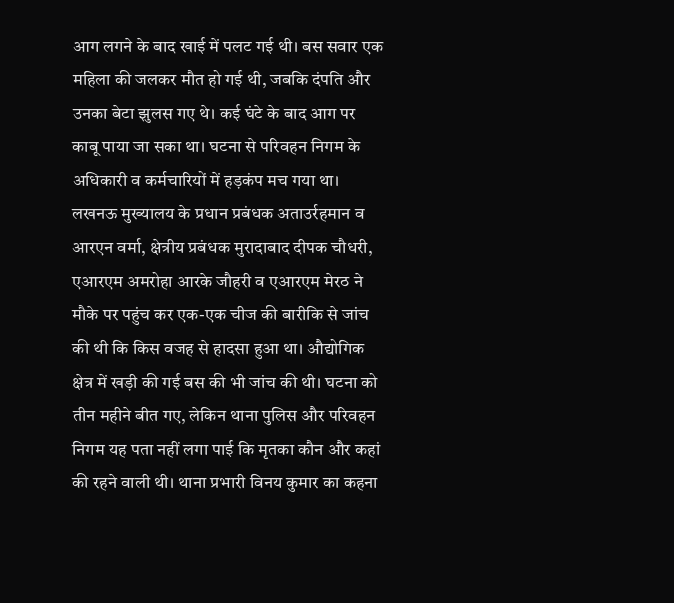आग लगने के बाद खाई में पलट गई थी। बस सवार एक महिला की जलकर मौत हो गई थी, जबकि दंपति और उनका बेटा झुलस गए थे। कई घंटे के बाद आग पर काबू पाया जा सका था। घटना से परिवहन निगम के अधिकारी व कर्मचारियों में हड़कंप मच गया था। लखनऊ मुख्यालय के प्रधान प्रबंधक अताउर्रहमान व आरएन वर्मा, क्षेत्रीय प्रबंधक मुरादाबाद दीपक चौधरी, एआरएम अमरोहा आरके जौहरी व एआरएम मेरठ ने मौके पर पहुंच कर एक-एक चीज की बारीकि से जांच की थी कि किस वजह से हादसा हुआ था। औद्योगिक क्षेत्र में खड़ी की गई बस की भी जांच की थी। घटना को तीन महीने बीत गए, लेकिन थाना पुलिस और परिवहन निगम यह पता नहीं लगा पाई कि मृतका कौन और कहां की रहने वाली थी। थाना प्रभारी विनय कुमार का कहना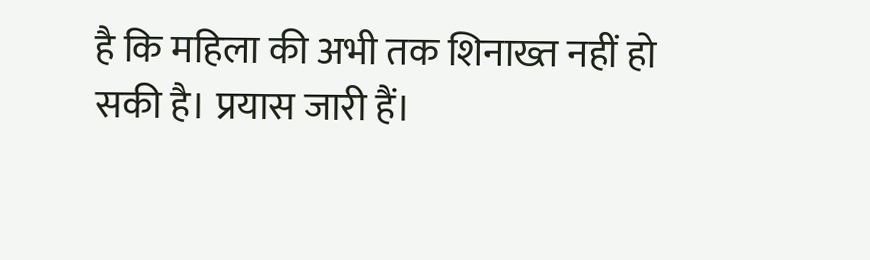है कि महिला की अभी तक शिनाख्त नहीं हो सकी है। प्रयास जारी हैं।